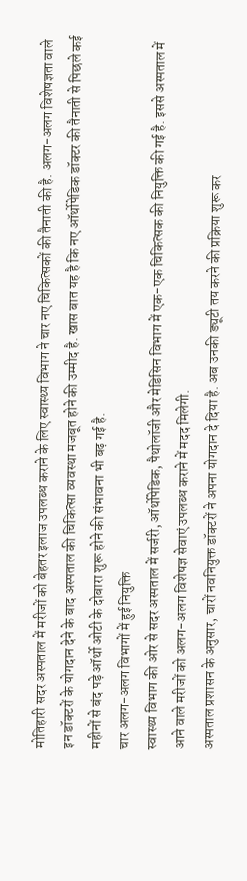मोतिहारी सदर अस्पताल में मरीजों को बेहतर इलाज उपलब्ध कराने के लिए स्वास्थ्य विभाग ने चार नए चिकित्सकों की तैनाती की है. अलग-अलग विशेषज्ञता वाले इन डॉक्टरों के योगदान देने के बाद अस्पताल की चिकित्सा व्यवस्था मजबूत होने की उम्मीद है. खास बात यह है कि नए ऑर्थोपेडिक डॉक्टर की तैनाती से पिछले कई महीनों से बंद पड़े ऑर्थो ओटी के दोबारा शुरू होने की संभावना भी बढ़ गई है.
चार अलग-अलग विभागों में हुई नियुक्ति
स्वास्थ्य विभाग की ओर से सदर अस्पताल में सर्जरी, ऑर्थोपेडिक, पैथोलॉजी और मेडिसिन विभाग में एक-एक चिकित्सक की नियुक्ति की गई है. इससे अस्पताल में आने वाले मरीजों को अलग-अलग विशेषज्ञ सेवाएं उपलब्ध कराने में मदद मिलेगी.
अस्पताल प्रशासन के अनुसार, चारों नवनियुक्त डॉक्टरों ने अपना योगदान दे दिया है. अब उनकी ड्यूटी तय करने की प्रक्रिया शुरू कर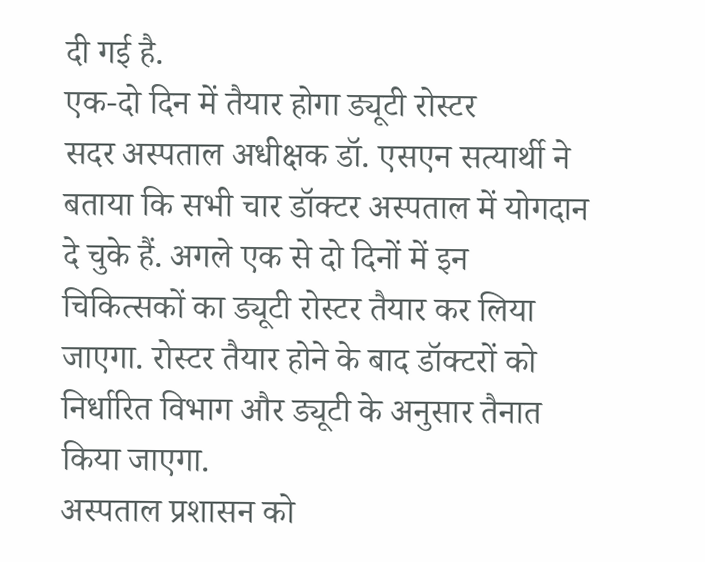दी गई है.
एक-दो दिन में तैयार होगा ड्यूटी रोस्टर
सदर अस्पताल अधीक्षक डॉ. एसएन सत्यार्थी ने बताया कि सभी चार डॉक्टर अस्पताल में योगदान दे चुके हैं. अगले एक से दो दिनों में इन चिकित्सकों का ड्यूटी रोस्टर तैयार कर लिया जाएगा. रोस्टर तैयार होने के बाद डॉक्टरों को निर्धारित विभाग और ड्यूटी के अनुसार तैनात किया जाएगा.
अस्पताल प्रशासन को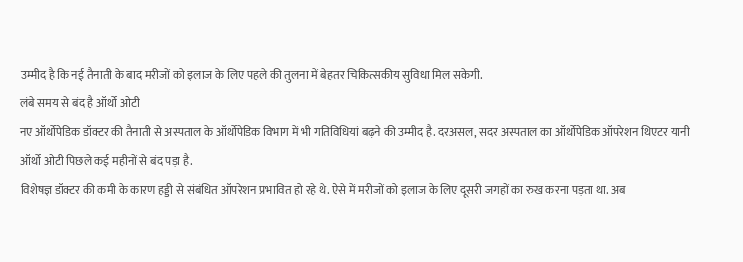उम्मीद है कि नई तैनाती के बाद मरीजों को इलाज के लिए पहले की तुलना में बेहतर चिकित्सकीय सुविधा मिल सकेगी.
लंबे समय से बंद है ऑर्थो ओटी
नए ऑर्थोपेडिक डॉक्टर की तैनाती से अस्पताल के ऑर्थोपेडिक विभाग में भी गतिविधियां बढ़ने की उम्मीद है. दरअसल, सदर अस्पताल का ऑर्थोपेडिक ऑपरेशन थिएटर यानी ऑर्थो ओटी पिछले कई महीनों से बंद पड़ा है.
विशेषज्ञ डॉक्टर की कमी के कारण हड्डी से संबंधित ऑपरेशन प्रभावित हो रहे थे. ऐसे में मरीजों को इलाज के लिए दूसरी जगहों का रुख करना पड़ता था. अब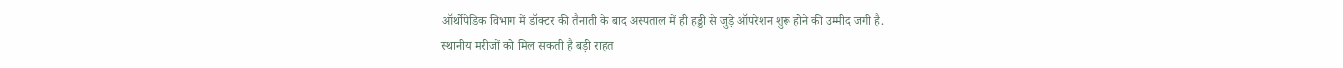ऑर्थोपेडिक विभाग में डॉक्टर की तैनाती के बाद अस्पताल में ही हड्डी से जुड़े ऑपरेशन शुरू होने की उम्मीद जगी है.
स्थानीय मरीजों को मिल सकती है बड़ी राहत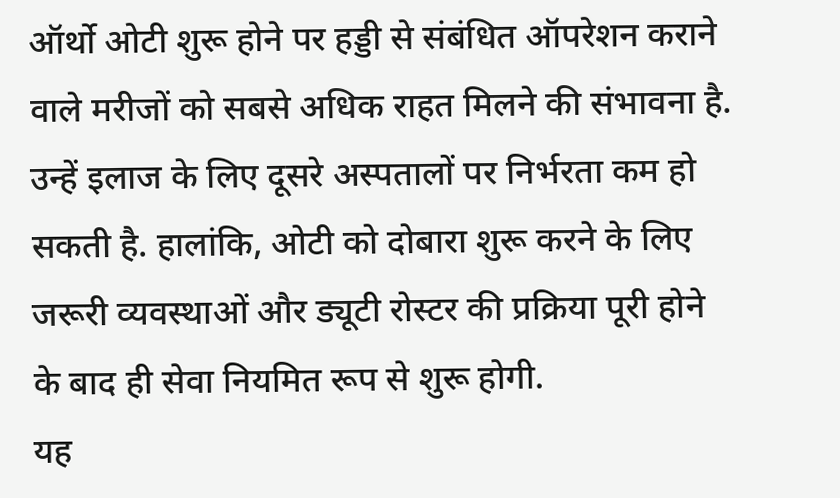ऑर्थो ओटी शुरू होने पर हड्डी से संबंधित ऑपरेशन कराने वाले मरीजों को सबसे अधिक राहत मिलने की संभावना है. उन्हें इलाज के लिए दूसरे अस्पतालों पर निर्भरता कम हो सकती है. हालांकि, ओटी को दोबारा शुरू करने के लिए जरूरी व्यवस्थाओं और ड्यूटी रोस्टर की प्रक्रिया पूरी होने के बाद ही सेवा नियमित रूप से शुरू होगी.
यह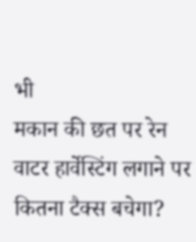भी
मकान की छत पर रेन वाटर हार्वेस्टिंग लगाने पर कितना टैक्स बचेगा?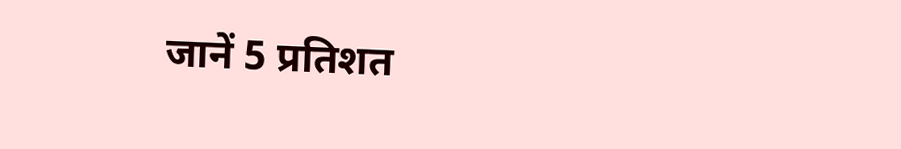जानें 5 प्रतिशत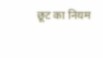छूट का नियम